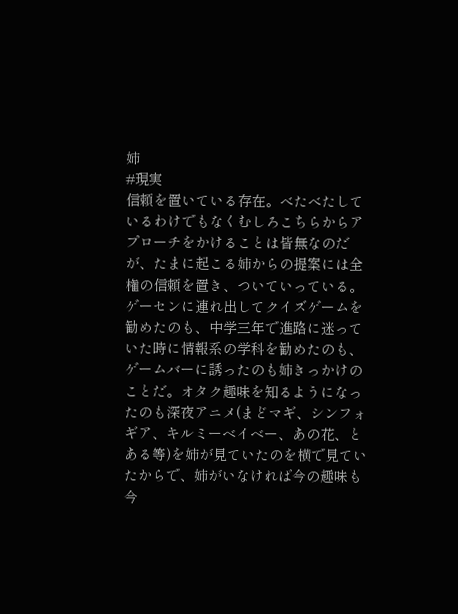姉
#現実
信頼を置いている存在。べたべたしているわけでもなくむしろこちらからアプローチをかけることは皆無なのだが、たまに起こる姉からの提案には全権の信頼を置き、ついていっている。
ゲーセンに連れ出してクイズゲームを勧めたのも、中学三年で進路に迷っていた時に情報系の学科を勧めたのも、ゲームバーに誘ったのも姉きっかけのことだ。オタク趣味を知るようになったのも深夜アニメ(まどマギ、シンフォギア、キルミーベイベー、あの花、とある等)を姉が見ていたのを横で見ていたからで、姉がいなければ今の趣味も今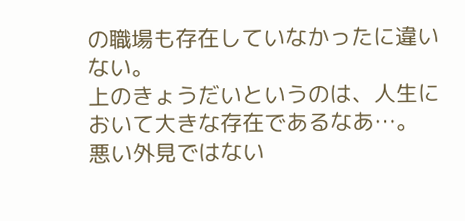の職場も存在していなかったに違いない。
上のきょうだいというのは、人生において大きな存在であるなあ…。
悪い外見ではない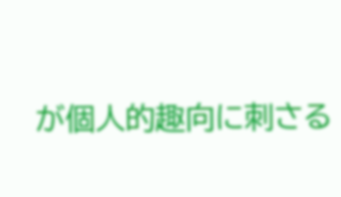が個人的趣向に刺さる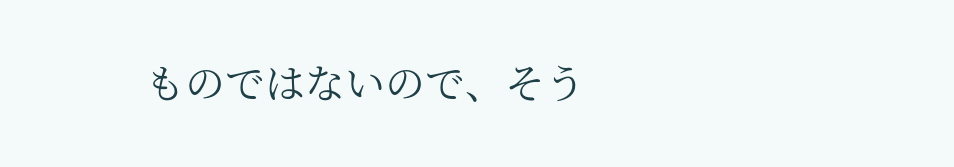ものではないので、そう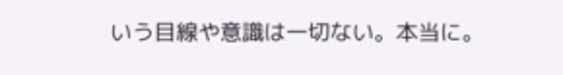いう目線や意識は一切ない。本当に。